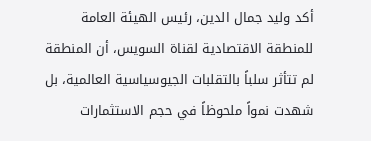أكد وليد جمال الدين، رئيس الهيئة العامة للمنطقة الاقتصادية لقناة السويس، أن المنطقة لم تتأثر سلباً بالتقلبات الجيوسياسية العالمية، بل شهدت نمواً ملحوظاً في حجم الاستثمارات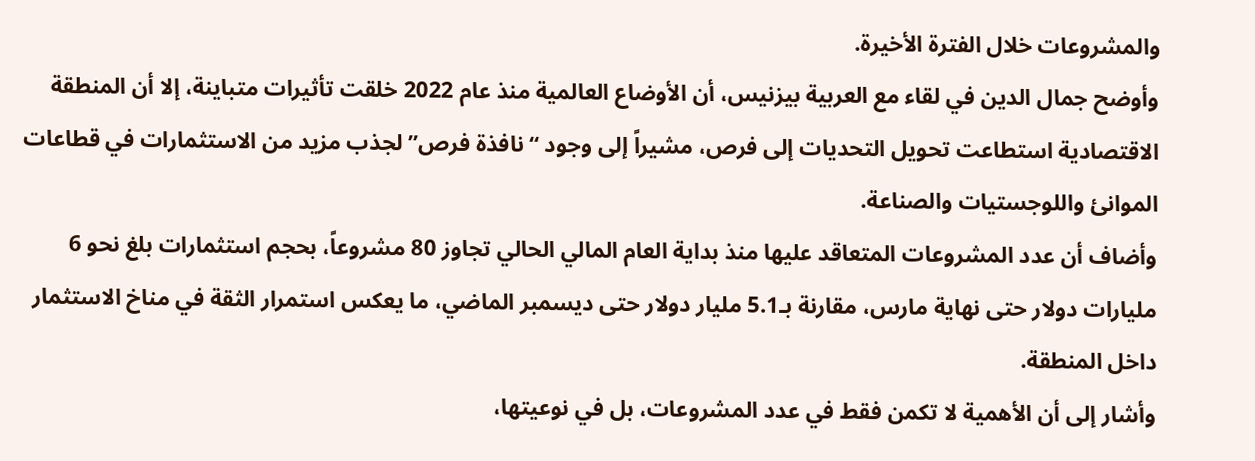والمشروعات خلال الفترة الأخيرة.
وأوضح جمال الدين في لقاء مع العربية بيزنيس، أن الأوضاع العالمية منذ عام 2022 خلقت تأثيرات متباينة، إلا أن المنطقة الاقتصادية استطاعت تحويل التحديات إلى فرص، مشيراً إلى وجود “نافذة فرص” لجذب مزيد من الاستثمارات في قطاعات الموانئ واللوجستيات والصناعة.
وأضاف أن عدد المشروعات المتعاقد عليها منذ بداية العام المالي الحالي تجاوز 80 مشروعاً، بحجم استثمارات بلغ نحو 6 مليارات دولار حتى نهاية مارس، مقارنة بـ5.1 مليار دولار حتى ديسمبر الماضي، ما يعكس استمرار الثقة في مناخ الاستثمار داخل المنطقة.
وأشار إلى أن الأهمية لا تكمن فقط في عدد المشروعات، بل في نوعيتها،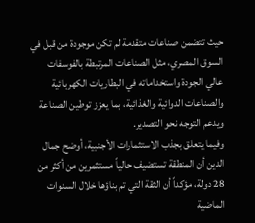حيث تتضمن صناعات متقدمة لم تكن موجودة من قبل في السوق المصري، مثل الصناعات المرتبطة بالفوسفات عالي الجودة واستخداماته في البطاريات الكهربائية والصناعات الدوائية والغذائية، بما يعزز توطين الصناعة ويدعم التوجه نحو التصدير.
وفيما يتعلق بجذب الاستثمارات الأجنبية، أوضح جمال الدين أن المنطقة تستضيف حالياً مستثمرين من أكثر من 28 دولة، مؤكداً أن الثقة التي تم بناؤها خلال السنوات الماضية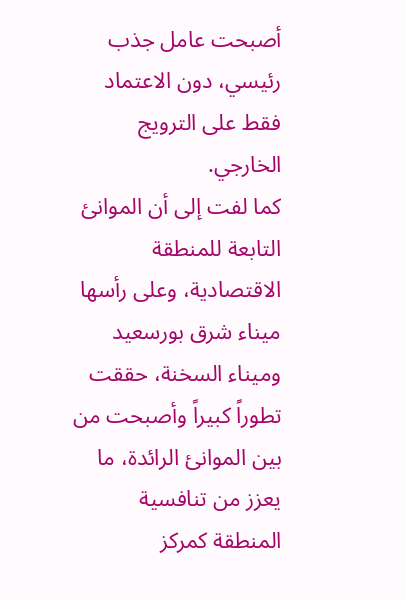أصبحت عامل جذب رئيسي، دون الاعتماد فقط على الترويج الخارجي.
كما لفت إلى أن الموانئ التابعة للمنطقة الاقتصادية، وعلى رأسها ميناء شرق بورسعيد وميناء السخنة، حققت تطوراً كبيراً وأصبحت من بين الموانئ الرائدة، ما يعزز من تنافسية المنطقة كمركز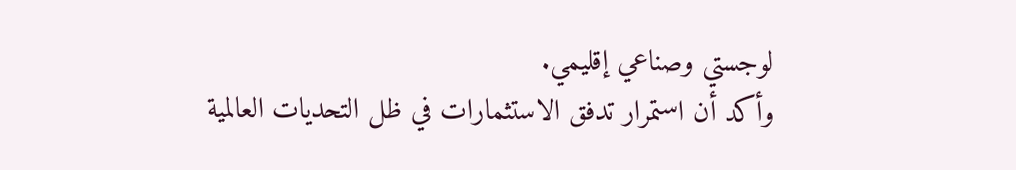لوجستي وصناعي إقليمي.
وأكد أن استمرار تدفق الاستثمارات في ظل التحديات العالمية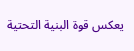يعكس قوة البنية التحتية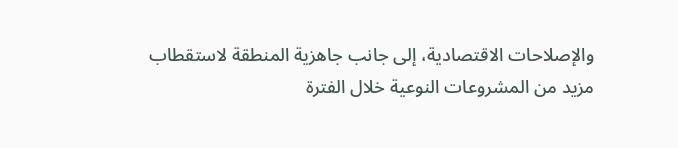والإصلاحات الاقتصادية، إلى جانب جاهزية المنطقة لاستقطاب مزيد من المشروعات النوعية خلال الفترة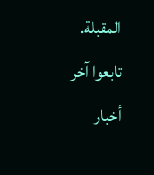المقبلة.
تابعوا آخر أخبار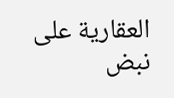العقارية على نبض